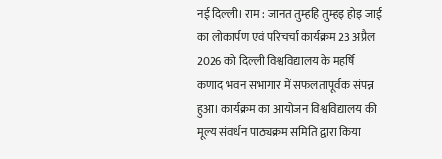नई दिल्ली। राम : जानत तुम्हहि तुम्हइ होइ जाई का लोकार्पण एवं परिचर्चा कार्यक्रम 23 अप्रैल 2026 को दिल्ली विश्वविद्यालय के महर्षि कणाद भवन सभागार में सफलतापूर्वक संपन्न हुआ। कार्यक्रम का आयोजन विश्वविद्यालय की मूल्य संवर्धन पाठ्यक्रम समिति द्वारा किया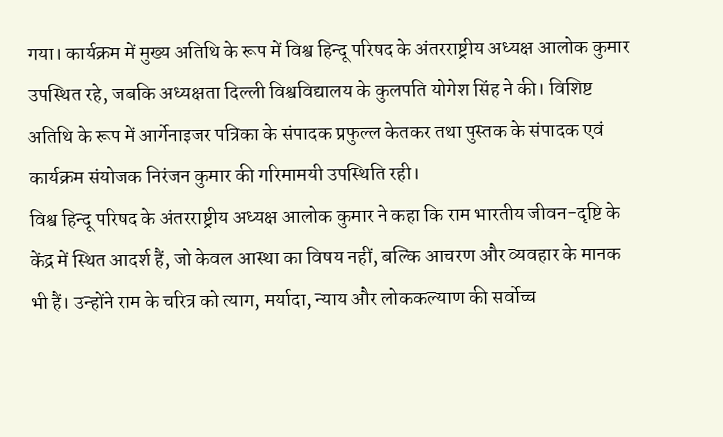गया। कार्यक्रम में मुख्य अतिथि के रूप में विश्व हिन्दू परिषद के अंतरराष्ट्रीय अध्यक्ष आलोक कुमार उपस्थित रहे, जबकि अध्यक्षता दिल्ली विश्वविद्यालय के कुलपति योगेश सिंह ने की। विशिष्ट अतिथि के रूप में आर्गेनाइजर पत्रिका के संपादक प्रफुल्ल केतकर तथा पुस्तक के संपादक एवं कार्यक्रम संयोजक निरंजन कुमार की गरिमामयी उपस्थिति रही।
विश्व हिन्दू परिषद के अंतरराष्ट्रीय अध्यक्ष आलोक कुमार ने कहा कि राम भारतीय जीवन-दृष्टि के केंद्र में स्थित आदर्श हैं, जो केवल आस्था का विषय नहीं, बल्कि आचरण और व्यवहार के मानक भी हैं। उन्होंने राम के चरित्र को त्याग, मर्यादा, न्याय और लोककल्याण की सर्वोच्च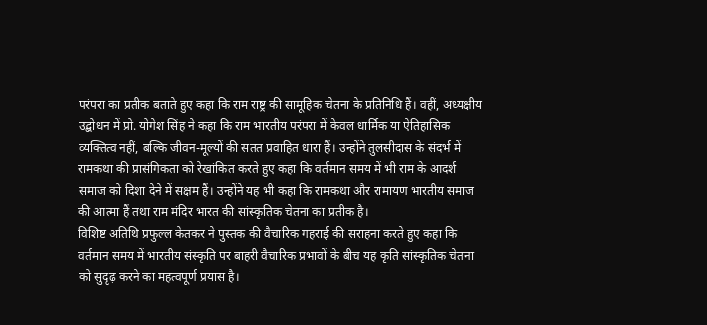परंपरा का प्रतीक बताते हुए कहा कि राम राष्ट्र की सामूहिक चेतना के प्रतिनिधि हैं। वहीं, अध्यक्षीय उद्बोधन में प्रो. योगेश सिंह ने कहा कि राम भारतीय परंपरा में केवल धार्मिक या ऐतिहासिक व्यक्तित्व नहीं, बल्कि जीवन-मूल्यों की सतत प्रवाहित धारा हैं। उन्होंने तुलसीदास के संदर्भ में रामकथा की प्रासंगिकता को रेखांकित करते हुए कहा कि वर्तमान समय में भी राम के आदर्श समाज को दिशा देने में सक्षम हैं। उन्होंने यह भी कहा कि रामकथा और रामायण भारतीय समाज की आत्मा हैं तथा राम मंदिर भारत की सांस्कृतिक चेतना का प्रतीक है।
विशिष्ट अतिथि प्रफुल्ल केतकर ने पुस्तक की वैचारिक गहराई की सराहना करते हुए कहा कि वर्तमान समय में भारतीय संस्कृति पर बाहरी वैचारिक प्रभावों के बीच यह कृति सांस्कृतिक चेतना को सुदृढ़ करने का महत्वपूर्ण प्रयास है।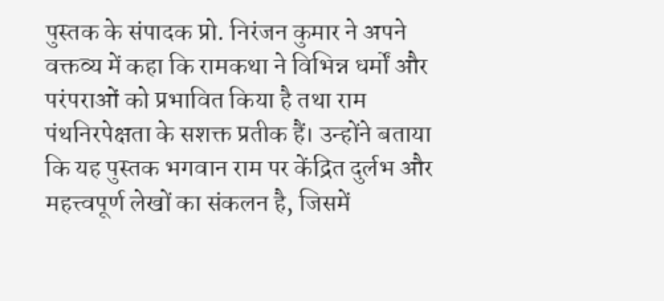पुस्तक के संपादक प्रो. निरंजन कुमार ने अपने वक्तव्य में कहा कि रामकथा ने विभिन्न धर्मों और परंपराओं को प्रभावित किया है तथा राम पंथनिरपेक्षता के सशक्त प्रतीक हैं। उन्होंने बताया कि यह पुस्तक भगवान राम पर केंद्रित दुर्लभ और महत्त्वपूर्ण लेखों का संकलन है, जिसमें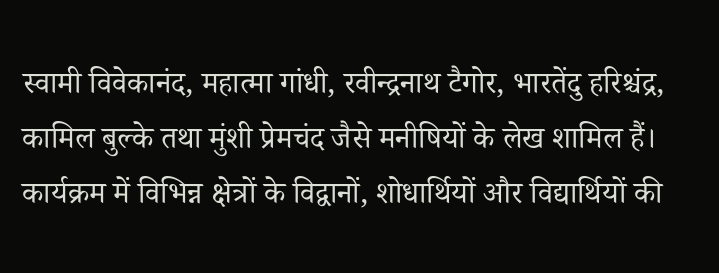स्वामी विवेकानंद, महात्मा गांधी, रवीन्द्रनाथ टैगोर, भारतेंदु हरिश्चंद्र, कामिल बुल्के तथा मुंशी प्रेमचंद जैसे मनीषियों के लेख शामिल हैं। कार्यक्रम में विभिन्न क्षेत्रों के विद्वानों, शोधार्थियों और विद्यार्थियों की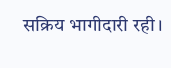सक्रिय भागीदारी रही।